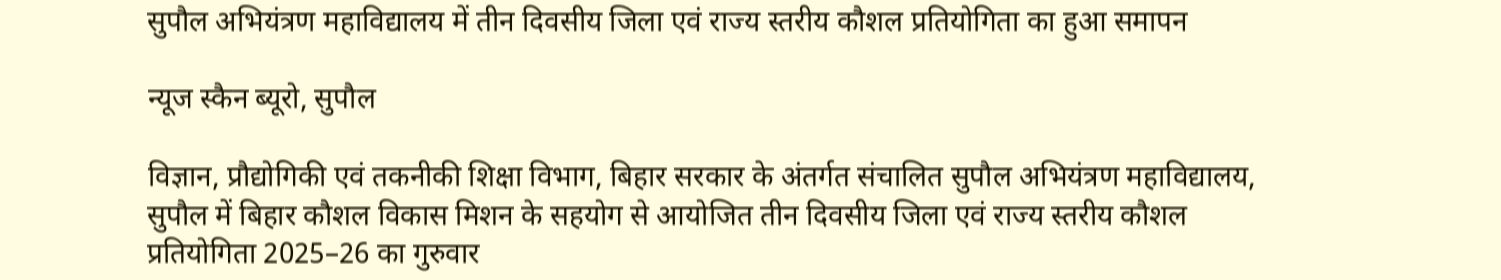सुपौल अभियंत्रण महाविद्यालय में तीन दिवसीय जिला एवं राज्य स्तरीय कौशल प्रतियोगिता का हुआ समापन

न्यूज स्कैन ब्यूरो, सुपौल

विज्ञान, प्रौद्योगिकी एवं तकनीकी शिक्षा विभाग, बिहार सरकार के अंतर्गत संचालित सुपौल अभियंत्रण महाविद्यालय, सुपौल में बिहार कौशल विकास मिशन के सहयोग से आयोजित तीन दिवसीय जिला एवं राज्य स्तरीय कौशल प्रतियोगिता 2025–26 का गुरुवार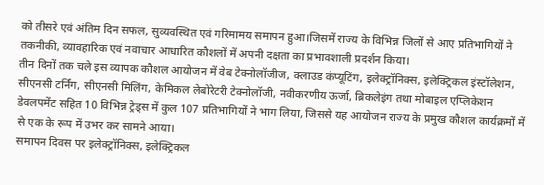को तीसरे एवं अंतिम दिन सफल, सुव्यवस्थित एवं गरिमामय समापन हुआ।जिसमें राज्य के विभिन्न जिलों से आए प्रतिभागियों ने तकनीकी, व्यावहारिक एवं नवाचार आधारित कौशलों में अपनी दक्षता का प्रभावशाली प्रदर्शन किया।
तीन दिनों तक चले इस व्यापक कौशल आयोजन में वेब टेक्नोलॉजीज, क्लाउड कंप्यूटिंग, इलेक्ट्रॉनिक्स, इलेक्ट्रिकल इंस्टॉलेशन, सीएनसी टर्निंग, सीएनसी मिलिंग, केमिकल लेबोरेटरी टेक्नोलॉजी, नवीकरणीय ऊर्जा, ब्रिकलेइंग तथा मोबाइल एप्लिकेशन डेवलपमेंट सहित 10 विभिन्न ट्रेड्स में कुल 107 प्रतिभागियों ने भाग लिया, जिससे यह आयोजन राज्य के प्रमुख कौशल कार्यक्रमों में से एक के रूप में उभर कर सामने आया।
समापन दिवस पर इलेक्ट्रॉनिक्स, इलेक्ट्रिकल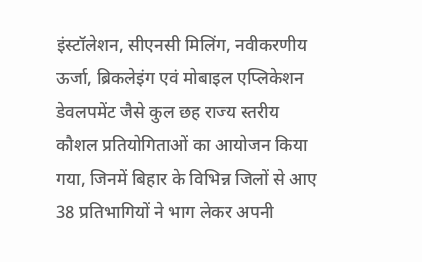इंस्टॉलेशन, सीएनसी मिलिंग, नवीकरणीय ऊर्जा, ब्रिकलेइंग एवं मोबाइल एप्लिकेशन डेवलपमेंट जैसे कुल छह राज्य स्तरीय कौशल प्रतियोगिताओं का आयोजन किया गया, जिनमें बिहार के विभिन्न जिलों से आए 38 प्रतिभागियों ने भाग लेकर अपनी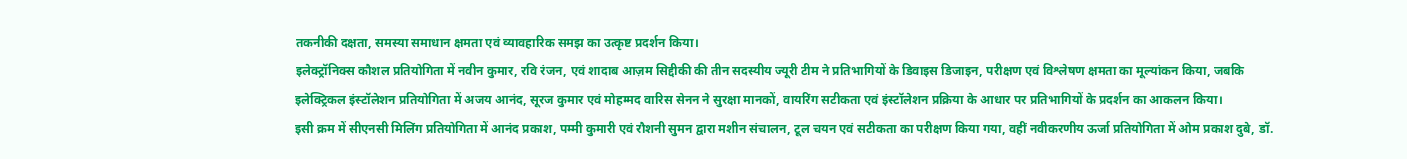तकनीकी दक्षता, समस्या समाधान क्षमता एवं व्यावहारिक समझ का उत्कृष्ट प्रदर्शन किया।
इलेक्ट्रॉनिक्स कौशल प्रतियोगिता में नवीन कुमार, रवि रंजन, एवं शादाब आज़म सिद्दीकी की तीन सदस्यीय ज्यूरी टीम ने प्रतिभागियों के डिवाइस डिजाइन, परीक्षण एवं विश्लेषण क्षमता का मूल्यांकन किया, जबकि इलेक्ट्रिकल इंस्टॉलेशन प्रतियोगिता में अजय आनंद, सूरज कुमार एवं मोहम्मद वारिस सेनन ने सुरक्षा मानकों, वायरिंग सटीकता एवं इंस्टॉलेशन प्रक्रिया के आधार पर प्रतिभागियों के प्रदर्शन का आकलन किया।
इसी क्रम में सीएनसी मिलिंग प्रतियोगिता में आनंद प्रकाश, पम्मी कुमारी एवं रौशनी सुमन द्वारा मशीन संचालन, टूल चयन एवं सटीकता का परीक्षण किया गया, वहीं नवीकरणीय ऊर्जा प्रतियोगिता में ओम प्रकाश दुबे, डॉ.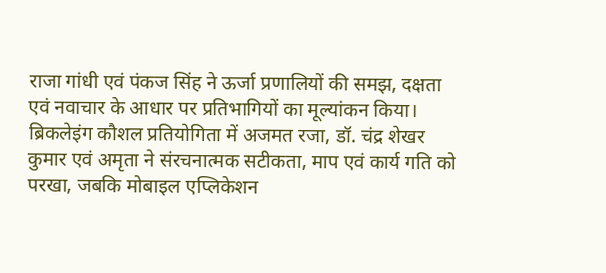राजा गांधी एवं पंकज सिंह ने ऊर्जा प्रणालियों की समझ, दक्षता एवं नवाचार के आधार पर प्रतिभागियों का मूल्यांकन किया।
ब्रिकलेइंग कौशल प्रतियोगिता में अजमत रजा, डॉ. चंद्र शेखर कुमार एवं अमृता ने संरचनात्मक सटीकता, माप एवं कार्य गति को परखा, जबकि मोबाइल एप्लिकेशन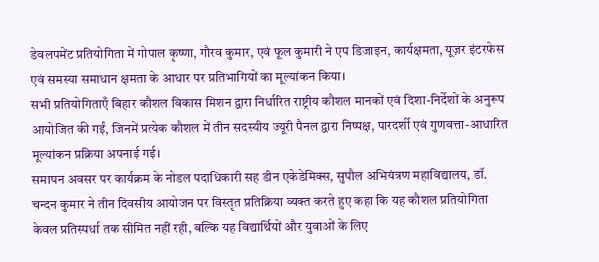डेवलपमेंट प्रतियोगिता में गोपाल कृष्णा, गौरव कुमार, एवं फूल कुमारी ने एप डिजाइन, कार्यक्षमता, यूज़र इंटरफेस एवं समस्या समाधान क्षमता के आधार पर प्रतिभागियों का मूल्यांकन किया।
सभी प्रतियोगिताएँ बिहार कौशल विकास मिशन द्वारा निर्धारित राष्ट्रीय कौशल मानकों एवं दिशा-निर्देशों के अनुरूप आयोजित की गईं, जिनमें प्रत्येक कौशल में तीन सदस्यीय ज्यूरी पैनल द्वारा निष्पक्ष, पारदर्शी एवं गुणवत्ता-आधारित मूल्यांकन प्रक्रिया अपनाई गई।
समापन अवसर पर कार्यक्रम के नोडल पदाधिकारी सह डीन एकेडेमिक्स, सुपौल अभियंत्रण महाविद्यालय, डॉ. चन्दन कुमार ने तीन दिवसीय आयोजन पर विस्तृत प्रतिक्रिया व्यक्त करते हुए कहा कि यह कौशल प्रतियोगिता केवल प्रतिस्पर्धा तक सीमित नहीं रही, बल्कि यह विद्यार्थियों और युवाओं के लिए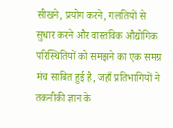सीखने, प्रयोग करने, गलतियों से सुधार करने और वास्तविक औद्योगिक परिस्थितियों को समझने का एक समग्र मंच साबित हुई है, जहाँ प्रतिभागियों ने तकनीकी ज्ञान के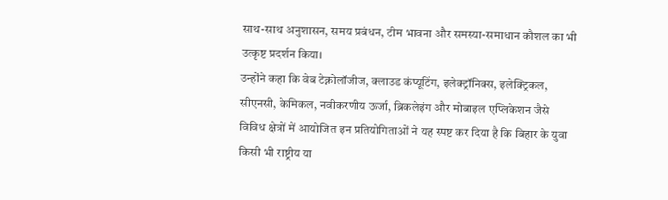साथ-साथ अनुशासन, समय प्रबंधन, टीम भावना और समस्या-समाधान कौशल का भी उत्कृष्ट प्रदर्शन किया।
उन्होंने कहा कि वेब टेक्नोलॉजीज, क्लाउड कंप्यूटिंग, इलेक्ट्रॉनिक्स, इलेक्ट्रिकल, सीएनसी, केमिकल, नवीकरणीय ऊर्जा, ब्रिकलेइंग और मोबाइल एप्लिकेशन जैसे विविध क्षेत्रों में आयोजित इन प्रतियोगिताओं ने यह स्पष्ट कर दिया है कि बिहार के युवा किसी भी राष्ट्रीय या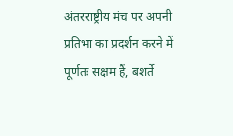अंतरराष्ट्रीय मंच पर अपनी प्रतिभा का प्रदर्शन करने में पूर्णतः सक्षम हैं, बशर्ते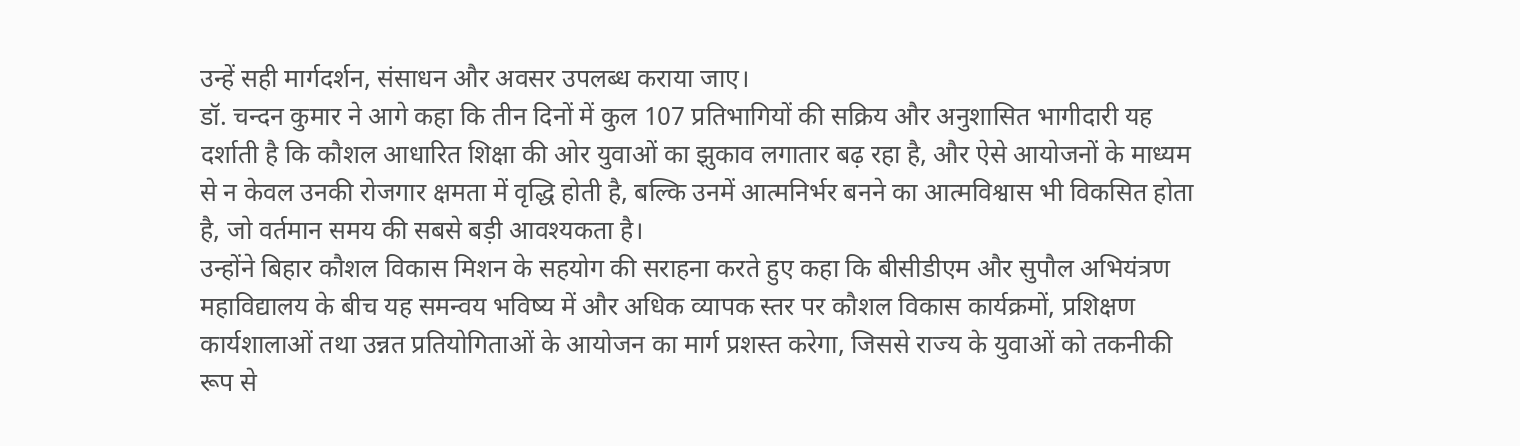उन्हें सही मार्गदर्शन, संसाधन और अवसर उपलब्ध कराया जाए।
डॉ. चन्दन कुमार ने आगे कहा कि तीन दिनों में कुल 107 प्रतिभागियों की सक्रिय और अनुशासित भागीदारी यह दर्शाती है कि कौशल आधारित शिक्षा की ओर युवाओं का झुकाव लगातार बढ़ रहा है, और ऐसे आयोजनों के माध्यम से न केवल उनकी रोजगार क्षमता में वृद्धि होती है, बल्कि उनमें आत्मनिर्भर बनने का आत्मविश्वास भी विकसित होता है, जो वर्तमान समय की सबसे बड़ी आवश्यकता है।
उन्होंने बिहार कौशल विकास मिशन के सहयोग की सराहना करते हुए कहा कि बीसीडीएम और सुपौल अभियंत्रण महाविद्यालय के बीच यह समन्वय भविष्य में और अधिक व्यापक स्तर पर कौशल विकास कार्यक्रमों, प्रशिक्षण कार्यशालाओं तथा उन्नत प्रतियोगिताओं के आयोजन का मार्ग प्रशस्त करेगा, जिससे राज्य के युवाओं को तकनीकी रूप से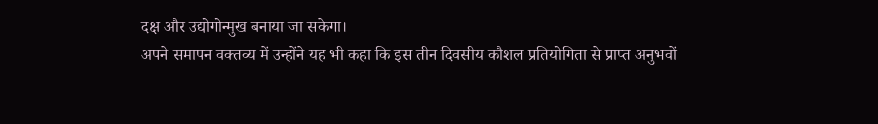दक्ष और उद्योगोन्मुख बनाया जा सकेगा।
अपने समापन वक्तव्य में उन्होंने यह भी कहा कि इस तीन दिवसीय कौशल प्रतियोगिता से प्राप्त अनुभवों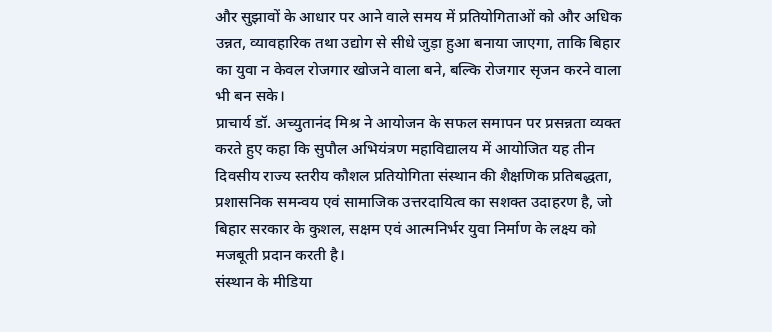और सुझावों के आधार पर आने वाले समय में प्रतियोगिताओं को और अधिक उन्नत, व्यावहारिक तथा उद्योग से सीधे जुड़ा हुआ बनाया जाएगा, ताकि बिहार का युवा न केवल रोजगार खोजने वाला बने, बल्कि रोजगार सृजन करने वाला भी बन सके।
प्राचार्य डॉ. अच्युतानंद मिश्र ने आयोजन के सफल समापन पर प्रसन्नता व्यक्त करते हुए कहा कि सुपौल अभियंत्रण महाविद्यालय में आयोजित यह तीन दिवसीय राज्य स्तरीय कौशल प्रतियोगिता संस्थान की शैक्षणिक प्रतिबद्धता, प्रशासनिक समन्वय एवं सामाजिक उत्तरदायित्व का सशक्त उदाहरण है, जो बिहार सरकार के कुशल, सक्षम एवं आत्मनिर्भर युवा निर्माण के लक्ष्य को मजबूती प्रदान करती है।
संस्थान के मीडिया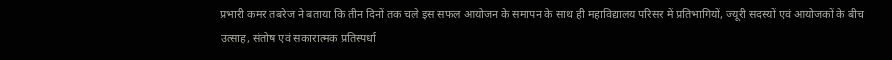प्रभारी कमर तबरेज ने बताया कि तीन दिनों तक चले इस सफल आयोजन के समापन के साथ ही महाविद्यालय परिसर में प्रतिभागियों, ज्यूरी सदस्यों एवं आयोजकों के बीच उत्साह, संतोष एवं सकारात्मक प्रतिस्पर्धा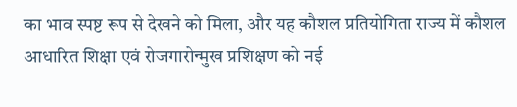का भाव स्पष्ट रूप से देखने को मिला, और यह कौशल प्रतियोगिता राज्य में कौशल आधारित शिक्षा एवं रोजगारोन्मुख प्रशिक्षण को नई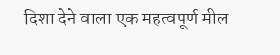दिशा देने वाला एक महत्वपूर्ण मील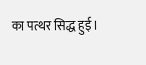का पत्थर सिद्ध हुई।